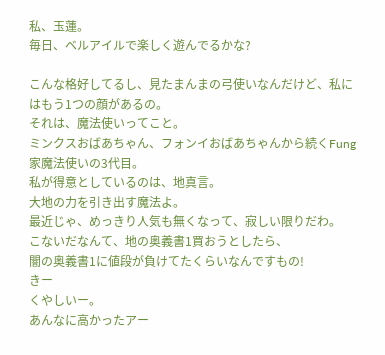私、玉蓮。
毎日、ベルアイルで楽しく遊んでるかな?

こんな格好してるし、見たまんまの弓使いなんだけど、私にはもう1つの顔があるの。
それは、魔法使いってこと。
ミンクスおばあちゃん、フォンイおばあちゃんから続くFung家魔法使いの3代目。
私が得意としているのは、地真言。
大地の力を引き出す魔法よ。
最近じゃ、めっきり人気も無くなって、寂しい限りだわ。
こないだなんて、地の奥義書1買おうとしたら、
闇の奥義書1に値段が負けてたくらいなんですもの!
きー
くやしいー。
あんなに高かったアー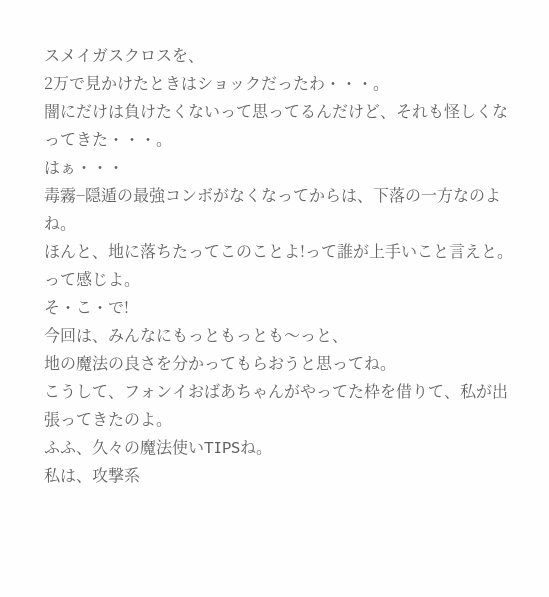スメイガスクロスを、
2万で見かけたときはショックだったわ・・・。
闇にだけは負けたくないって思ってるんだけど、それも怪しくなってきた・・・。
はぁ・・・
毒霧−隠遁の最強コンボがなくなってからは、下落の一方なのよね。
ほんと、地に落ちたってこのことよ!って誰が上手いこと言えと。って感じよ。
そ・こ・で!
今回は、みんなにもっともっとも〜っと、
地の魔法の良さを分かってもらおうと思ってね。
こうして、フォンイおばあちゃんがやってた枠を借りて、私が出張ってきたのよ。
ふふ、久々の魔法使いTIPSね。
私は、攻撃系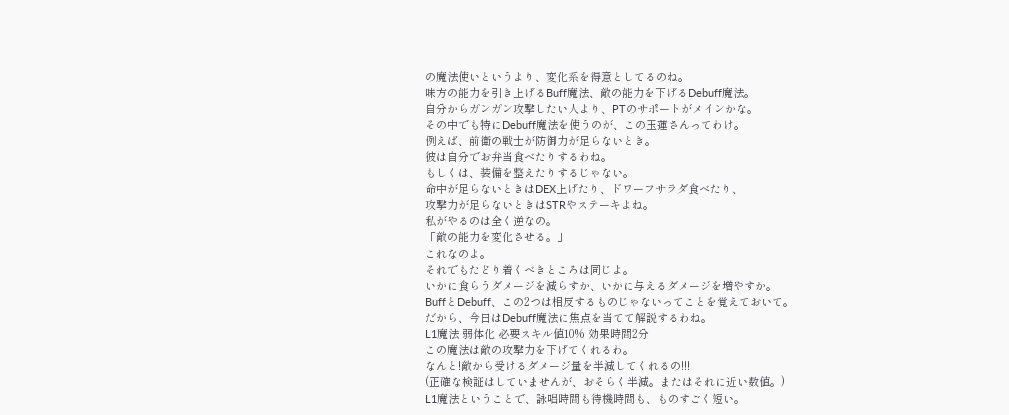の魔法使いというより、変化系を得意としてるのね。
味方の能力を引き上げるBuff魔法、敵の能力を下げるDebuff魔法。
自分からガンガン攻撃したい人より、PTのサポートがメインかな。
その中でも特にDebuff魔法を使うのが、この玉蓮さんってわけ。
例えば、前衛の戦士が防御力が足らないとき。
彼は自分でお弁当食べたりするわね。
もしくは、装備を整えたりするじゃない。
命中が足らないときはDEX上げたり、ドワーフサラダ食べたり、
攻撃力が足らないときはSTRやステーキよね。
私がやるのは全く逆なの。
「敵の能力を変化させる。」
これなのよ。
それでもたどり着くべきところは同じよ。
いかに食らうダメージを減らすか、いかに与えるダメージを増やすか。
BuffとDebuff、この2つは相反するものじゃないってことを覚えておいて。
だから、今日はDebuff魔法に焦点を当てて解説するわね。
L1魔法 弱体化 必要スキル値10% 効果時間2分
この魔法は敵の攻撃力を下げてくれるわ。
なんと!敵から受けるダメージ量を半減してくれるの!!!
(正確な検証はしていませんが、おそらく半減。またはそれに近い数値。)
L1魔法ということで、詠唱時間も待機時間も、ものすごく短い。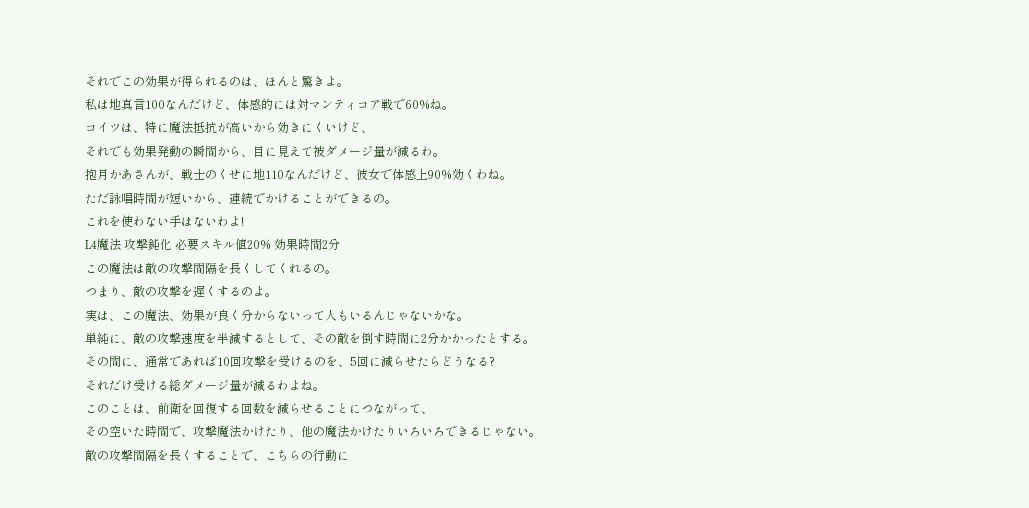それでこの効果が得られるのは、ほんと驚きよ。
私は地真言100なんだけど、体感的には対マンティコア戦で60%ね。
コイツは、特に魔法抵抗が高いから効きにくいけど、
それでも効果発動の瞬間から、目に見えて被ダメージ量が減るわ。
抱月かあさんが、戦士のくせに地110なんだけど、彼女で体感上90%効くわね。
ただ詠唱時間が短いから、連続でかけることができるの。
これを使わない手はないわよ!
L4魔法 攻撃鈍化 必要スキル値20% 効果時間2分
この魔法は敵の攻撃間隔を長くしてくれるの。
つまり、敵の攻撃を遅くするのよ。
実は、この魔法、効果が良く分からないって人もいるんじゃないかな。
単純に、敵の攻撃速度を半減するとして、その敵を倒す時間に2分かかったとする。
その間に、通常であれば10回攻撃を受けるのを、5回に減らせたらどうなる?
それだけ受ける総ダメージ量が減るわよね。
このことは、前衛を回復する回数を減らせることにつながって、
その空いた時間で、攻撃魔法かけたり、他の魔法かけたりいろいろできるじゃない。
敵の攻撃間隔を長くすることで、こちらの行動に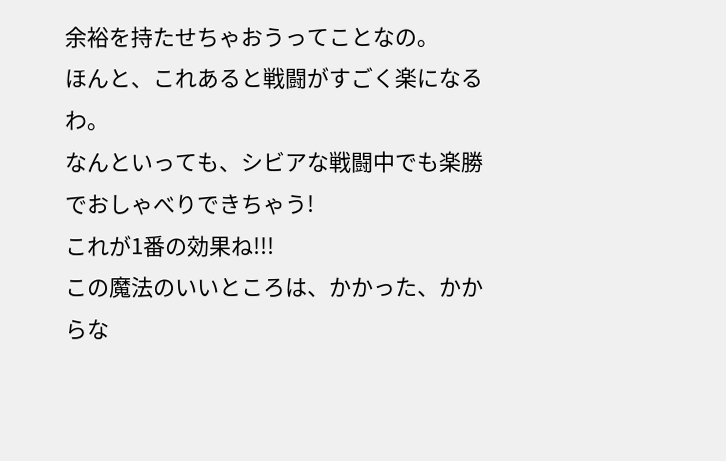余裕を持たせちゃおうってことなの。
ほんと、これあると戦闘がすごく楽になるわ。
なんといっても、シビアな戦闘中でも楽勝でおしゃべりできちゃう!
これが1番の効果ね!!!
この魔法のいいところは、かかった、かからな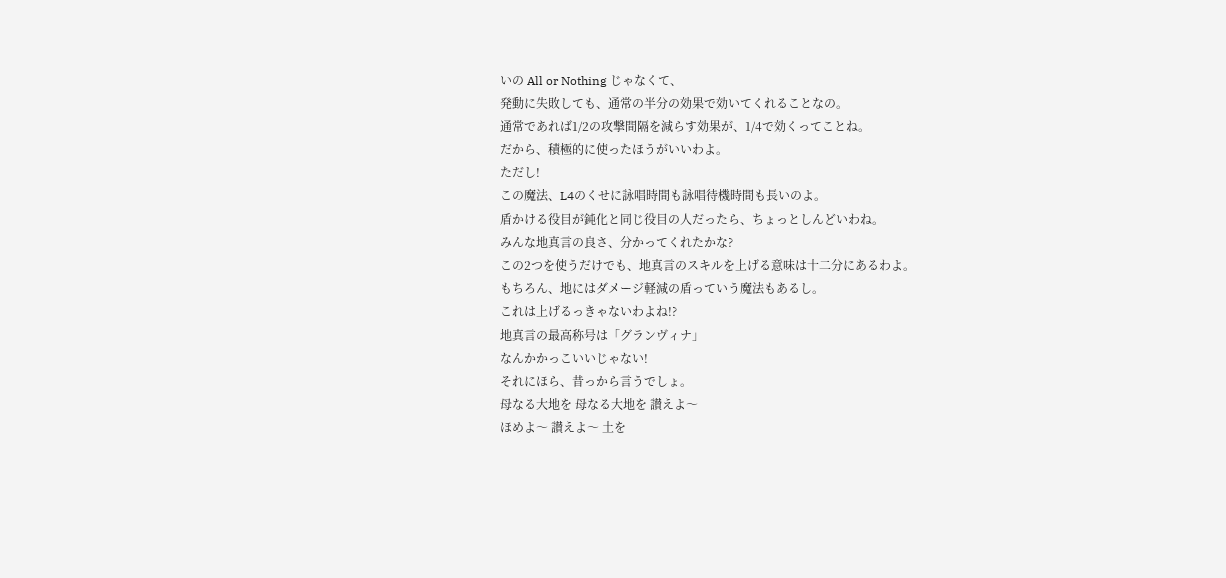いの All or Nothing じゃなくて、
発動に失敗しても、通常の半分の効果で効いてくれることなの。
通常であれば1/2の攻撃間隔を減らす効果が、1/4で効くってことね。
だから、積極的に使ったほうがいいわよ。
ただし!
この魔法、L4のくせに詠唱時間も詠唱待機時間も長いのよ。
盾かける役目が鈍化と同じ役目の人だったら、ちょっとしんどいわね。
みんな地真言の良さ、分かってくれたかな?
この2つを使うだけでも、地真言のスキルを上げる意味は十二分にあるわよ。
もちろん、地にはダメージ軽減の盾っていう魔法もあるし。
これは上げるっきゃないわよね!?
地真言の最高称号は「グランヴィナ」
なんかかっこいいじゃない!
それにほら、昔っから言うでしょ。
母なる大地を 母なる大地を 讃えよ〜
ほめよ〜 讃えよ〜 土を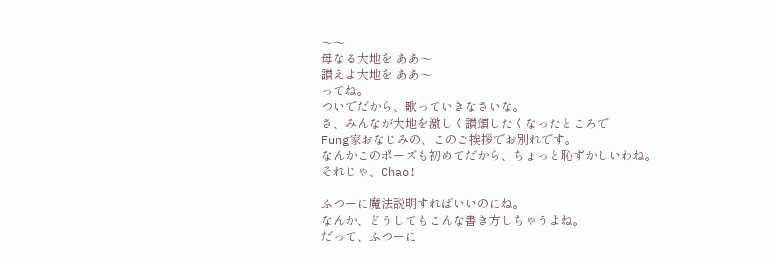〜〜
母なる大地を ああ〜
讃えよ大地を ああ〜
ってね。
ついでだから、歌っていきなさいな。
さ、みんなが大地を激しく讃頌したくなったところで
Fung家おなじみの、このご挨拶でお別れです。
なんかこのポーズも初めてだから、ちょっと恥ずかしいわね。
それじゃ、Chao!

ふつーに魔法説明すればいいのにね。
なんか、どうしてもこんな書き方しちゃうよね。
だって、ふつーに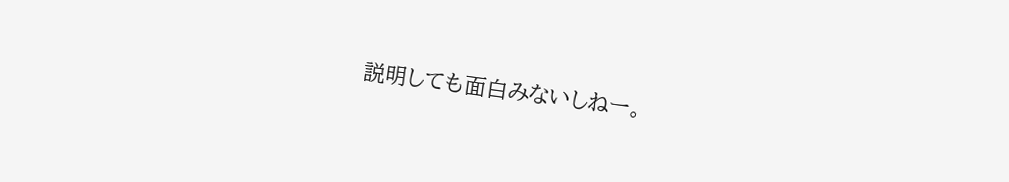説明しても面白みないしねー。